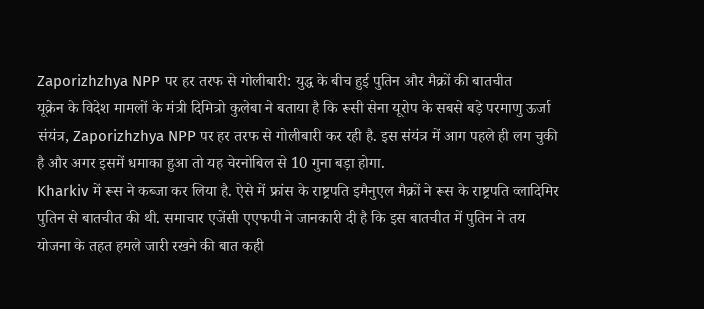Zaporizhzhya NPP पर हर तरफ से गोलीबारी: युद्ध के बीच हुई पुतिन और मैक्रों की बातचीत
यूक्रेन के विदेश मामलों के मंत्री दिमित्रो कुलेबा ने बताया है कि रूसी सेना यूरोप के सबसे बड़े परमाणु ऊर्जा संयंत्र, Zaporizhzhya NPP पर हर तरफ से गोलीबारी कर रही है. इस संयंत्र में आग पहले ही लग चुकी है और अगर इसमें धमाका हुआ तो यह चेरनोबिल से 10 गुना बड़ा होगा.
Kharkiv में रूस ने कब्जा कर लिया है. ऐसे में फ्रांस के राष्ट्रपति इमैनुएल मैक्रों ने रूस के राष्ट्रपति व्लादिमिर पुतिन से बातचीत की थी. समाचार एजेंसी एएफपी ने जानकारी दी है कि इस बातचीत में पुतिन ने तय योजना के तहत हमले जारी रखने की बात कही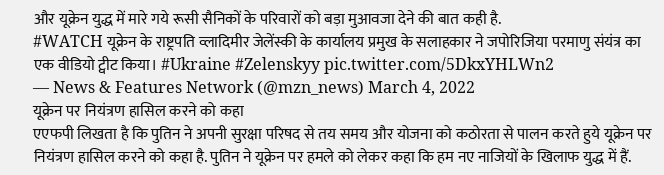और यूक्रेन युद्ध में मारे गये रूसी सैनिकों के परिवारों को बड़ा मुआवजा देने की बात कही है.
#WATCH यूक्रेन के राष्ट्रपति व्लादिमीर जेलेंस्की के कार्यालय प्रमुख के सलाहकार ने जपोरिजिया परमाणु संयंत्र का एक वीडियो ट्वीट किया। #Ukraine #Zelenskyy pic.twitter.com/5DkxYHLWn2
— News & Features Network (@mzn_news) March 4, 2022
यूक्रेन पर नियंत्रण हासिल करने को कहा
एएफपी लिखता है कि पुतिन ने अपनी सुरक्षा परिषद से तय समय और योजना को कठोरता से पालन करते हुये यूक्रेन पर नियंत्रण हासिल करने को कहा है. पुतिन ने यूक्रेन पर हमले को लेकर कहा कि हम नए नाजियों के खिलाफ युद्ध में हैं.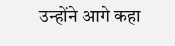उन्होंने आगे कहा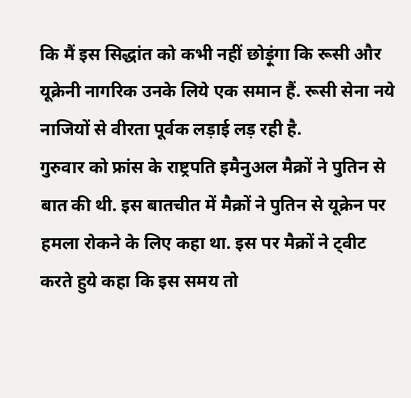कि मैं इस सिद्धांत को कभी नहीं छोड़ूंगा कि रूसी और यूक्रेनी नागरिक उनके लिये एक समान हैं. रूसी सेना नये नाजियों से वीरता पूर्वक लड़ाई लड़ रही है.
गुरुवार को फ्रांस के राष्ट्रपति इमैनुअल मैक्रों ने पुतिन से बात की थी. इस बातचीत में मैक्रों ने पुतिन से यूक्रेन पर हमला रोकने के लिए कहा था. इस पर मैक्रों ने ट्वीट करते हुये कहा कि इस समय तो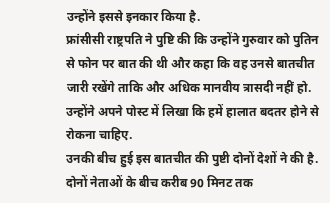उन्होंने इससे इनकार किया है.
फ्रांसीसी राष्ट्रपति ने पुष्टि की कि उन्होंने गुरुवार को पुतिन से फोन पर बात की थी और कहा कि वह उनसे बातचीत जारी रखेंगे ताकि और अधिक मानवीय त्रासदी नहीं हो. उन्होंने अपने पोस्ट में लिखा कि हमें हालात बदतर होने से रोकना चाहिए.
उनकी बीच हुई इस बातचीत की पुष्टी दोनों देशों ने की है. दोनों नेताओं के बीच करीब 90 मिनट तक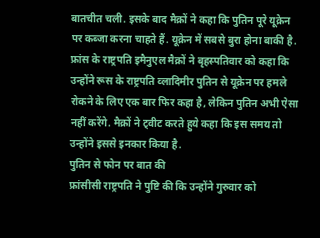बातचीत चली. इसके बाद मैक्रों ने कहा कि पुतिन पूरे यूक्रेन पर कब्जा करना चाहते हैं. यूक्रेन में सबसे बुरा होना बाकी है.
फ्रांस के राष्ट्रपति इमैनुएल मैक्रों ने बृहस्पतिवार को कहा कि उन्होंने रूस के राष्ट्रपति व्लादिमीर पुतिन से यूक्रेन पर हमले रोकने के लिए एक बार फिर कहा है, लेकिन पुतिन अभी ऐसा नहीं करेंगे. मैक्रों ने ट्वीट करते हुये कहा कि इस समय तो उन्होंने इससे इनकार किया है.
पुतिन से फोन पर बात की
फ्रांसीसी राष्ट्रपति ने पुष्टि की कि उन्होंने गुरुवार को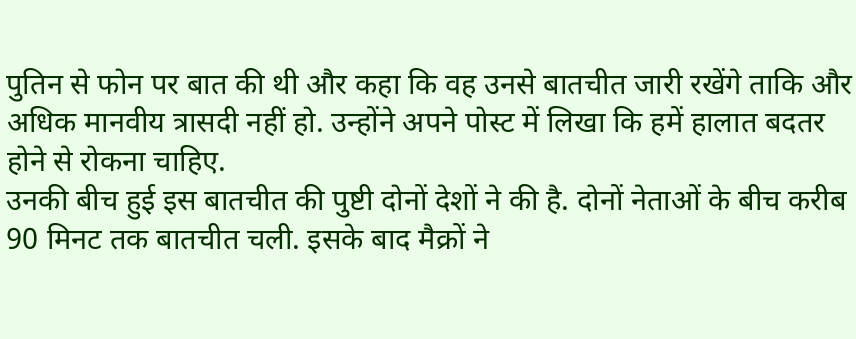पुतिन से फोन पर बात की थी और कहा कि वह उनसे बातचीत जारी रखेंगे ताकि और अधिक मानवीय त्रासदी नहीं हो. उन्होंने अपने पोस्ट में लिखा कि हमें हालात बदतर होने से रोकना चाहिए.
उनकी बीच हुई इस बातचीत की पुष्टी दोनों देशों ने की है. दोनों नेताओं के बीच करीब 90 मिनट तक बातचीत चली. इसके बाद मैक्रों ने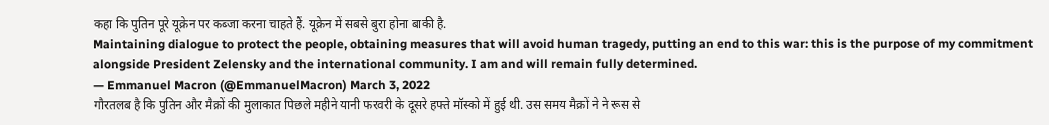कहा कि पुतिन पूरे यूक्रेन पर कब्जा करना चाहते हैं. यूक्रेन में सबसे बुरा होना बाकी है.
Maintaining dialogue to protect the people, obtaining measures that will avoid human tragedy, putting an end to this war: this is the purpose of my commitment alongside President Zelensky and the international community. I am and will remain fully determined.
— Emmanuel Macron (@EmmanuelMacron) March 3, 2022
गौरतलब है कि पुतिन और मैक्रों की मुलाकात पिछले महीने यानी फरवरी के दूसरे हफ्ते मॉस्को में हुई थी. उस समय मैक्रों ने ने रूस से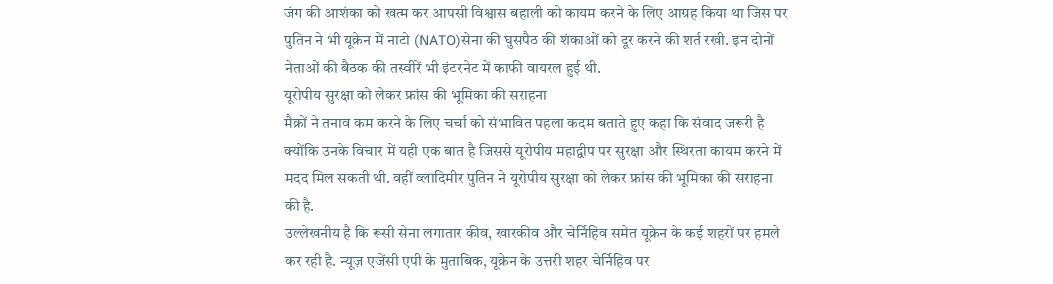जंग की आशंका को खत्म कर आपसी विश्वास बहाली को कायम करने के लिए आग्रह किया था जिस पर पुतिन ने भी यूक्रेन में नाटो (NATO)सेना की घुसपैठ की शंकाओं को दूर करने की शर्त रखी. इन दोनों नेताओं की बैठक की तस्वीरें भी इंटरनेट में काफी वायरल हुई थी.
यूरोपीय सुरक्षा को लेकर फ्रांस की भूमिका की सराहना
मैक्रों ने तनाव कम करने के लिए चर्चा को संभावित पहला कदम बताते हुए कहा कि संवाद जरूरी है क्योंकि उनके विचार में यही एक बात है जिससे यूरोपीय महाद्वीप पर सुरक्षा और स्थिरता कायम करने में मदद मिल सकती थी. वहीं व्लादिमीर पुतिन ने यूरोपीय सुरक्षा को लेकर फ्रांस की भूमिका की सराहना की है.
उल्लेखनीय है कि रूसी सेना लगातार कीव, खारकीव और चेर्निहिव समेत यूक्रेन के कई शहरों पर हमले कर रही है. न्यूज़ एजेंसी एपी के मुताबिक, यूक्रेन के उत्तरी शहर चेर्निहिव पर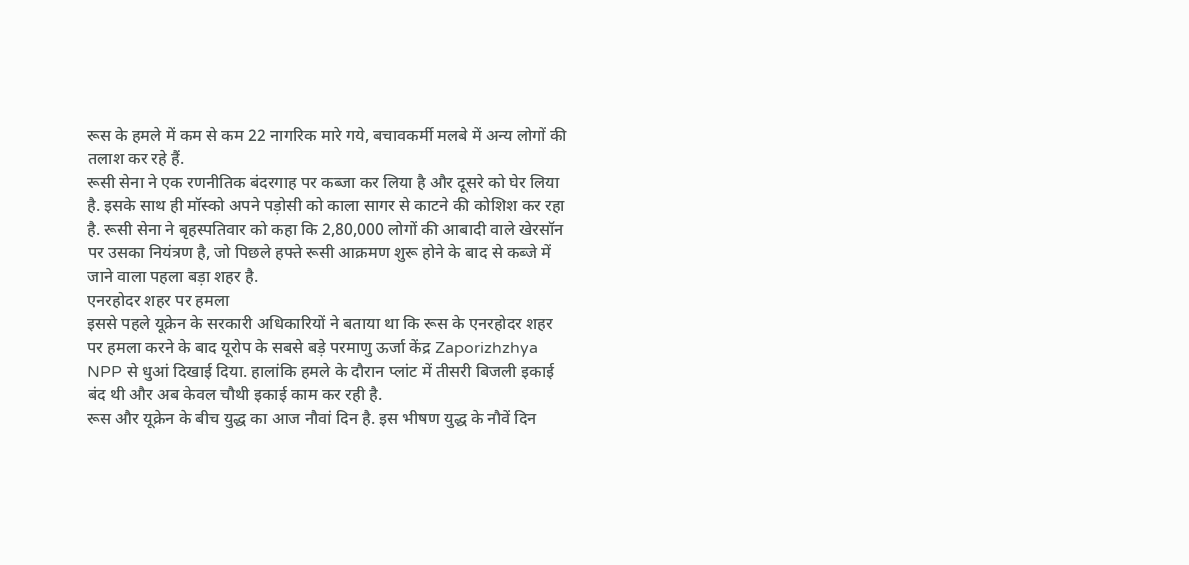रूस के हमले में कम से कम 22 नागरिक मारे गये, बचावकर्मी मलबे में अन्य लोगों की तलाश कर रहे हैं.
रूसी सेना ने एक रणनीतिक बंदरगाह पर कब्जा कर लिया है और दूसरे को घेर लिया है. इसके साथ ही मॉस्को अपने पड़ोसी को काला सागर से काटने की कोशिश कर रहा है. रूसी सेना ने बृहस्पतिवार को कहा कि 2,80,000 लोगों की आबादी वाले खेरसॉन पर उसका नियंत्रण है, जो पिछले हफ्ते रूसी आक्रमण शुरू होने के बाद से कब्जे में जाने वाला पहला बड़ा शहर है.
एनरहोदर शहर पर हमला
इससे पहले यूक्रेन के सरकारी अधिकारियों ने बताया था कि रूस के एनरहोदर शहर पर हमला करने के बाद यूरोप के सबसे बड़े परमाणु ऊर्जा केंद्र Zaporizhzhya NPP से धुआं दिखाई दिया. हालांकि हमले के दौरान प्लांट में तीसरी बिजली इकाई बंद थी और अब केवल चौथी इकाई काम कर रही है.
रूस और यूक्रेन के बीच युद्ध का आज नौवां दिन है. इस भीषण युद्ध के नौवें दिन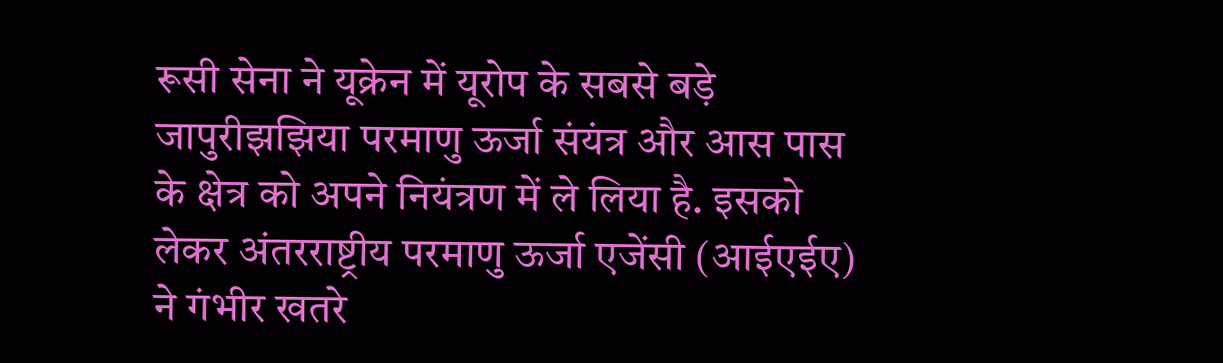रूसी सेना ने यूक्रेन में यूरोप के सबसे बड़े जापुरीझझिया परमाणु ऊर्जा संयंत्र और आस पास के क्षेत्र को अपने नियंत्रण में ले लिया है. इसको लेकर अंतरराष्ट्रीय परमाणु ऊर्जा एजेंसी (आईएईए) ने गंभीर खतरे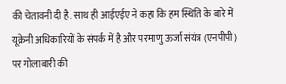की चेतावनी दी है. साथ ही आईएईए ने कहा कि हम स्थिति के बारे में यूक्रेनी अधिकारियों के संपर्क में है और परमाणु ऊर्जा संयंत्र (एनपीपी) पर गोलाबारी की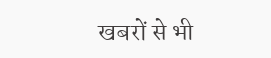खबरों से भी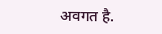अवगत है.